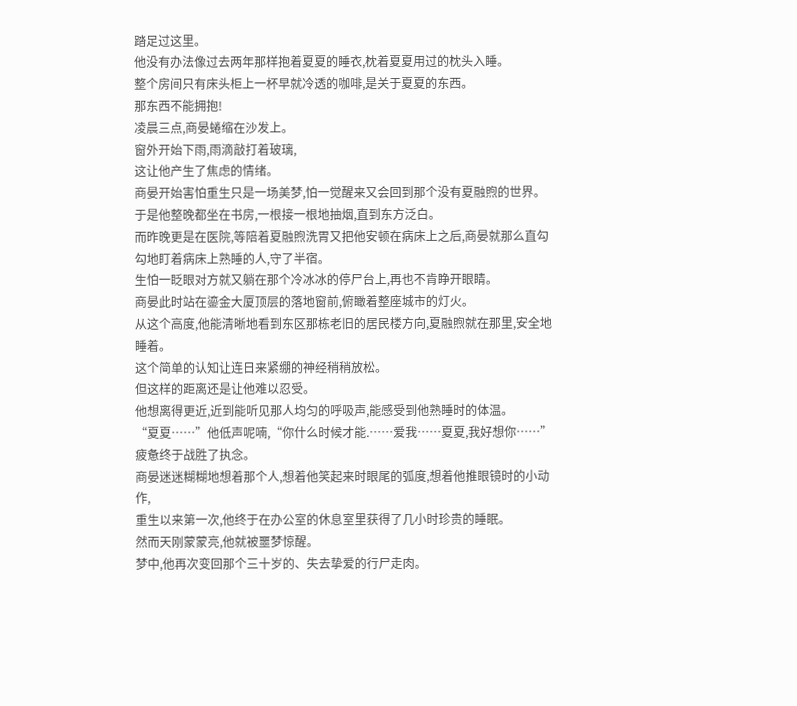踏足过这里。
他没有办法像过去两年那样抱着夏夏的睡衣,枕着夏夏用过的枕头入睡。
整个房间只有床头柜上一杯早就冷透的咖啡,是关于夏夏的东西。
那东西不能拥抱!
凌晨三点,商晏蜷缩在沙发上。
窗外开始下雨,雨滴敲打着玻璃,
这让他产生了焦虑的情绪。
商晏开始害怕重生只是一场美梦,怕一觉醒来又会回到那个没有夏融煦的世界。
于是他整晚都坐在书房,一根接一根地抽烟,直到东方泛白。
而昨晚更是在医院,等陪着夏融煦洗胃又把他安顿在病床上之后,商晏就那么直勾勾地盯着病床上熟睡的人,守了半宿。
生怕一眨眼对方就又躺在那个冷冰冰的停尸台上,再也不肯睁开眼睛。
商晏此时站在鎏金大厦顶层的落地窗前,俯瞰着整座城市的灯火。
从这个高度,他能清晰地看到东区那栋老旧的居民楼方向,夏融煦就在那里,安全地睡着。
这个简单的认知让连日来紧绷的神经稍稍放松。
但这样的距离还是让他难以忍受。
他想离得更近,近到能听见那人均匀的呼吸声,能感受到他熟睡时的体温。
“夏夏……”他低声呢喃,“你什么时候才能.……爱我……夏夏,我好想你……”
疲惫终于战胜了执念。
商晏迷迷糊糊地想着那个人,想着他笑起来时眼尾的弧度,想着他推眼镜时的小动作,
重生以来第一次,他终于在办公室的休息室里获得了几小时珍贵的睡眠。
然而天刚蒙蒙亮,他就被噩梦惊醒。
梦中,他再次变回那个三十岁的、失去挚爱的行尸走肉。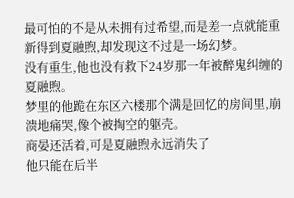最可怕的不是从未拥有过希望,而是差一点就能重新得到夏融煦,却发现这不过是一场幻梦。
没有重生,他也没有救下24岁那一年被醉鬼纠缠的夏融煦。
梦里的他跪在东区六楼那个满是回忆的房间里,崩溃地痛哭,像个被掏空的躯壳。
商晏还活着,可是夏融煦永远消失了
他只能在后半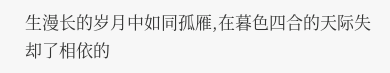生漫长的岁月中如同孤雁,在暮色四合的天际失却了相依的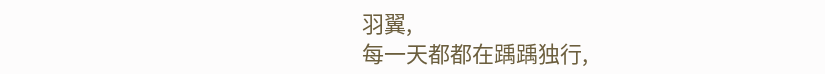羽翼,
每一天都都在踽踽独行,